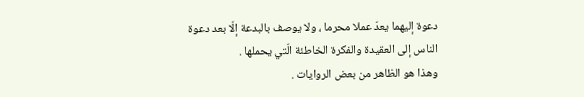دعوة إليهما يعدّ عملا محرما ، ولا يوصف بالبدعة إلّا بعد دعوة الناس إلى العقيدة والفكرة الخاطئة الّتي يحملها .
وهذا هو الظاهر من بعض الروايات .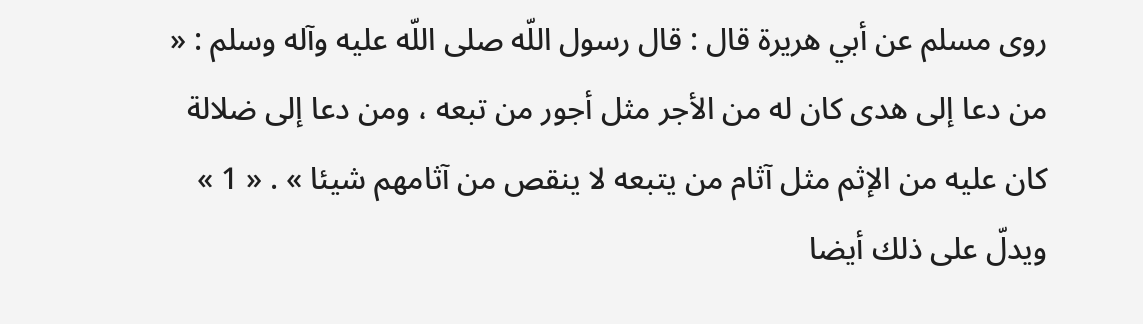روى مسلم عن أبي هريرة قال : قال رسول اللّه صلى اللّه عليه وآله وسلم : « من دعا إلى هدى كان له من الأجر مثل أجور من تبعه ، ومن دعا إلى ضلالة كان عليه من الإثم مثل آثام من يتبعه لا ينقص من آثامهم شيئا » . « 1 »
ويدلّ على ذلك أيضا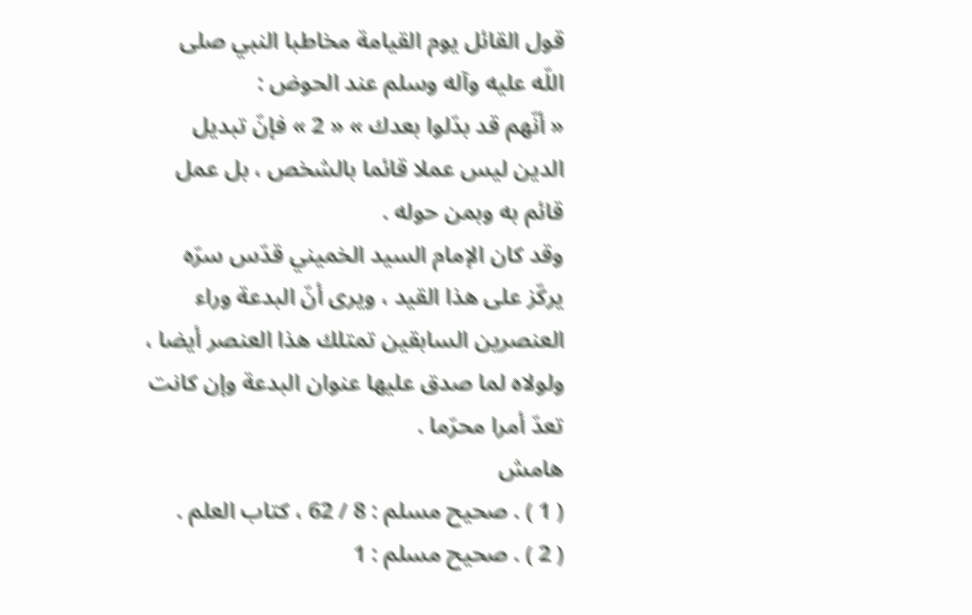قول القائل يوم القيامة مخاطبا النبي صلى اللّه عليه وآله وسلم عند الحوض :
« أنّهم قد بدّلوا بعدك » « 2 » فإنّ تبديل الدين ليس عملا قائما بالشخص ، بل عمل قائم به وبمن حوله .
وقد كان الإمام السيد الخميني قدّس سرّه يركّز على هذا القيد ، ويرى أنّ البدعة وراء العنصرين السابقين تمتلك هذا العنصر أيضا ، ولولاه لما صدق عليها عنوان البدعة وإن كانت تعدّ أمرا محرّما .
هامش
( 1 ) . صحيح مسلم : 8 / 62 ، كتاب العلم .
( 2 ) . صحيح مسلم : 1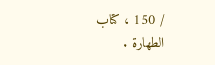/ 150 ، كتاب الطهارة .